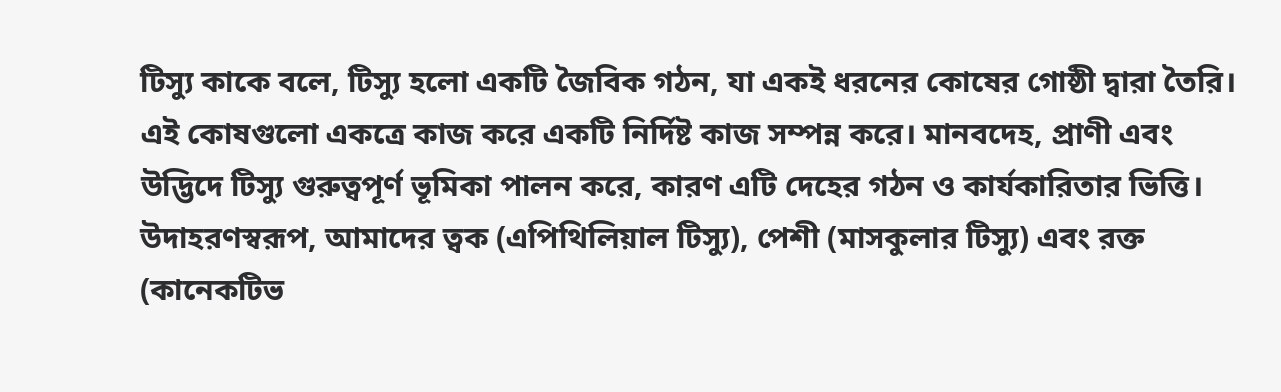টিস্যু কাকে বলে, টিস্যু হলো একটি জৈবিক গঠন, যা একই ধরনের কোষের গোষ্ঠী দ্বারা তৈরি। এই কোষগুলো একত্রে কাজ করে একটি নির্দিষ্ট কাজ সম্পন্ন করে। মানবদেহ, প্রাণী এবং উদ্ভিদে টিস্যু গুরুত্বপূর্ণ ভূমিকা পালন করে, কারণ এটি দেহের গঠন ও কার্যকারিতার ভিত্তি।
উদাহরণস্বরূপ, আমাদের ত্বক (এপিথিলিয়াল টিস্যু), পেশী (মাসকুলার টিস্যু) এবং রক্ত (কানেকটিভ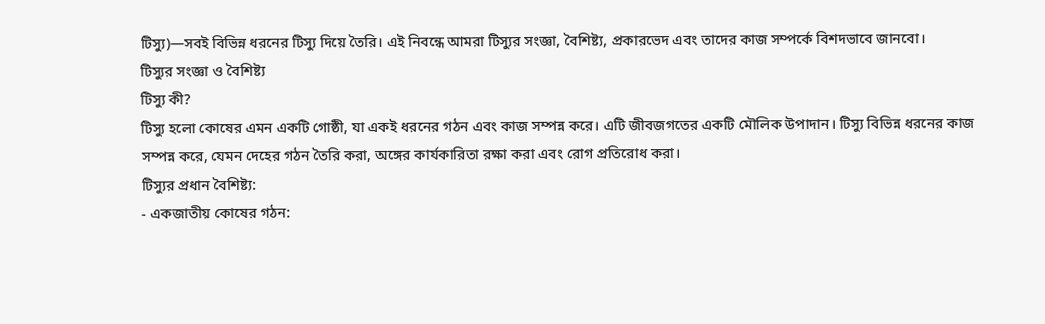টিস্যু)—সবই বিভিন্ন ধরনের টিস্যু দিয়ে তৈরি। এই নিবন্ধে আমরা টিস্যুর সংজ্ঞা, বৈশিষ্ট্য, প্রকারভেদ এবং তাদের কাজ সম্পর্কে বিশদভাবে জানবো।
টিস্যুর সংজ্ঞা ও বৈশিষ্ট্য
টিস্যু কী?
টিস্যু হলো কোষের এমন একটি গোষ্ঠী, যা একই ধরনের গঠন এবং কাজ সম্পন্ন করে। এটি জীবজগতের একটি মৌলিক উপাদান। টিস্যু বিভিন্ন ধরনের কাজ সম্পন্ন করে, যেমন দেহের গঠন তৈরি করা, অঙ্গের কার্যকারিতা রক্ষা করা এবং রোগ প্রতিরোধ করা।
টিস্যুর প্রধান বৈশিষ্ট্য:
- একজাতীয় কোষের গঠন: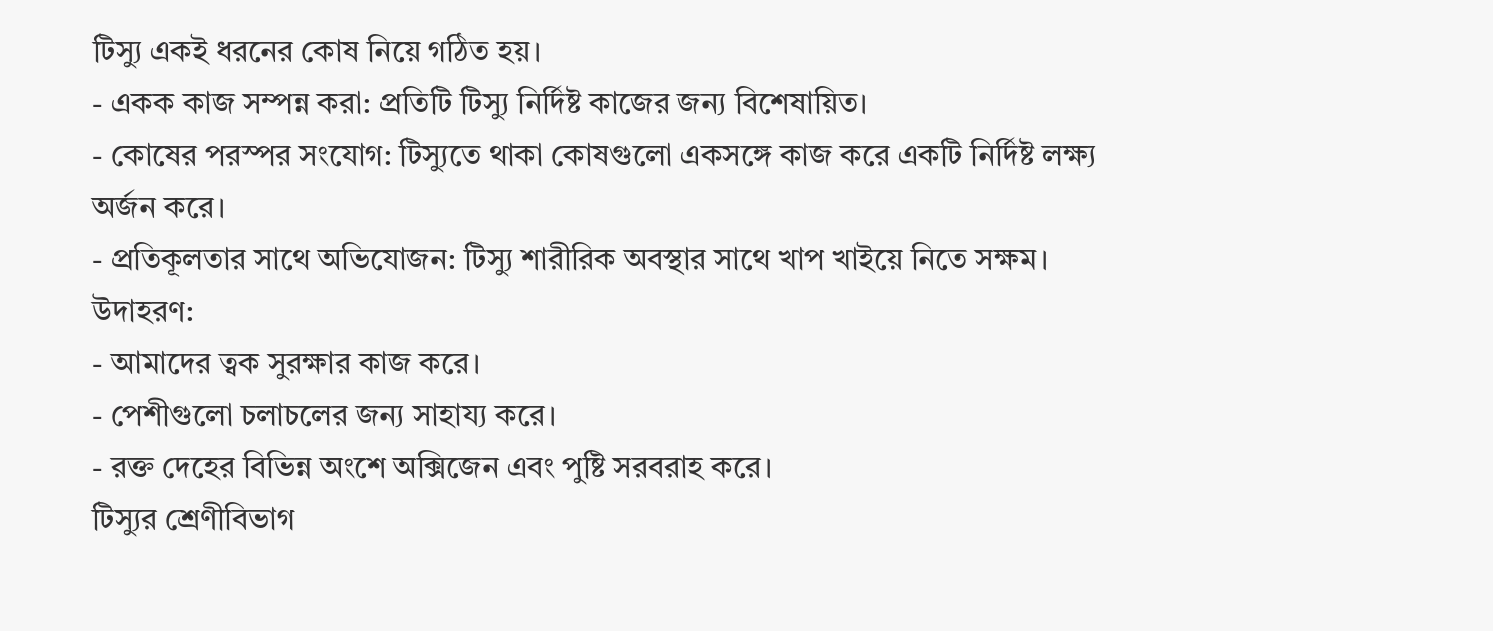টিস্যু একই ধরনের কোষ নিয়ে গঠিত হয়।
- একক কাজ সম্পন্ন করা: প্রতিটি টিস্যু নির্দিষ্ট কাজের জন্য বিশেষায়িত।
- কোষের পরস্পর সংযোগ: টিস্যুতে থাকা কোষগুলো একসঙ্গে কাজ করে একটি নির্দিষ্ট লক্ষ্য অর্জন করে।
- প্রতিকূলতার সাথে অভিযোজন: টিস্যু শারীরিক অবস্থার সাথে খাপ খাইয়ে নিতে সক্ষম।
উদাহরণ:
- আমাদের ত্বক সুরক্ষার কাজ করে।
- পেশীগুলো চলাচলের জন্য সাহায্য করে।
- রক্ত দেহের বিভিন্ন অংশে অক্সিজেন এবং পুষ্টি সরবরাহ করে।
টিস্যুর শ্রেণীবিভাগ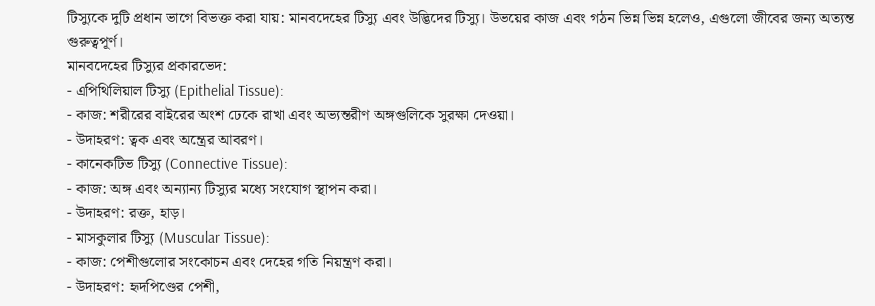টিস্যুকে দুটি প্রধান ভাগে বিভক্ত করা যায়: মানবদেহের টিস্যু এবং উদ্ভিদের টিস্যু। উভয়ের কাজ এবং গঠন ভিন্ন ভিন্ন হলেও, এগুলো জীবের জন্য অত্যন্ত গুরুত্বপূর্ণ।
মানবদেহের টিস্যুর প্রকারভেদ:
- এপিথিলিয়াল টিস্যু (Epithelial Tissue):
- কাজ: শরীরের বাইরের অংশ ঢেকে রাখা এবং অভ্যন্তরীণ অঙ্গগুলিকে সুরক্ষা দেওয়া।
- উদাহরণ: ত্বক এবং অন্ত্রের আবরণ।
- কানেকটিভ টিস্যু (Connective Tissue):
- কাজ: অঙ্গ এবং অন্যান্য টিস্যুর মধ্যে সংযোগ স্থাপন করা।
- উদাহরণ: রক্ত, হাড়।
- মাসকুলার টিস্যু (Muscular Tissue):
- কাজ: পেশীগুলোর সংকোচন এবং দেহের গতি নিয়ন্ত্রণ করা।
- উদাহরণ: হৃদপিণ্ডের পেশী,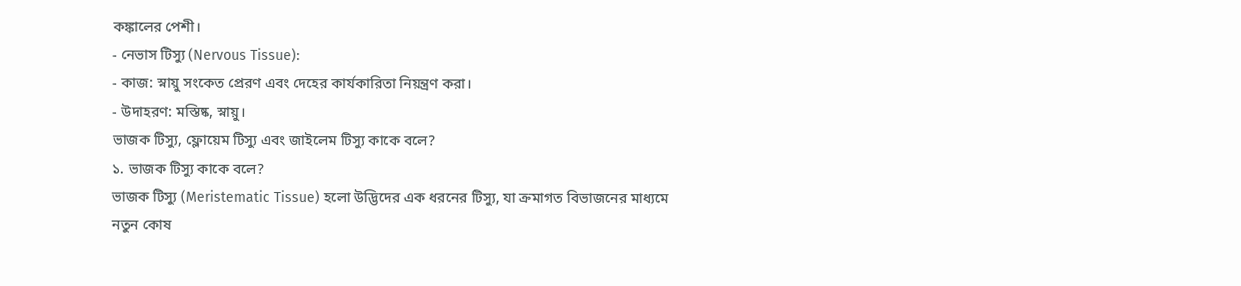কঙ্কালের পেশী।
- নেভাস টিস্যু (Nervous Tissue):
- কাজ: স্নায়ু সংকেত প্রেরণ এবং দেহের কার্যকারিতা নিয়ন্ত্রণ করা।
- উদাহরণ: মস্তিষ্ক, স্নায়ু।
ভাজক টিস্যু, ফ্লোয়েম টিস্যু এবং জাইলেম টিস্যু কাকে বলে?
১. ভাজক টিস্যু কাকে বলে?
ভাজক টিস্যু (Meristematic Tissue) হলো উদ্ভিদের এক ধরনের টিস্যু, যা ক্রমাগত বিভাজনের মাধ্যমে নতুন কোষ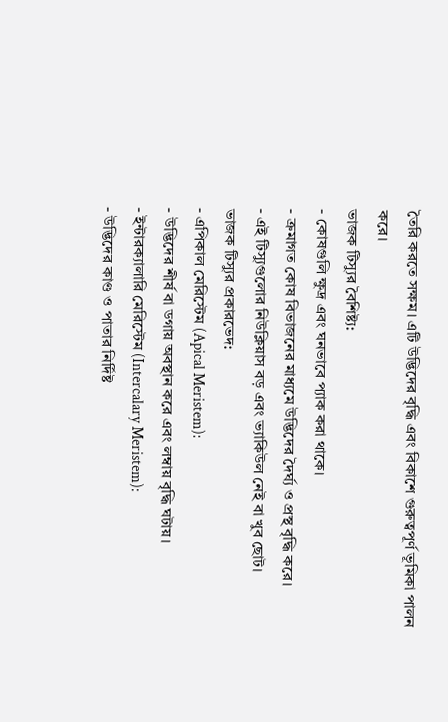তৈরি করতে সক্ষম। এটি উদ্ভিদের বৃদ্ধি এবং বিকাশে গুরুত্বপূর্ণ ভূমিকা পালন করে।
ভাজক টিস্যুর বৈশিষ্ট্য:
- কোষগুলি ক্ষুদ্র এবং ঘনভাবে প্যাক করা থাকে।
- ক্রমাগত কোষ বিভাজনের মাধ্যমে উদ্ভিদের দৈর্ঘ্য ও প্রস্থ বৃদ্ধি করে।
- এই টিস্যুগুলোর নিউক্লিয়াস বড় এবং ভ্যাকিউল নেই বা খুব ছোট।
ভাজক টিস্যুর প্রকারভেদ:
- এপিকাল মেরিস্টেম (Apical Meristem):
- উদ্ভিদের শীর্ষ বা ডগায় অবস্থান করে এবং লম্বায় বৃদ্ধি ঘটায়।
- ইন্টারক্যালারি মেরিস্টেম (Intercalary Meristem):
- উদ্ভিদের কাণ্ড ও পাতার নির্দিষ্ট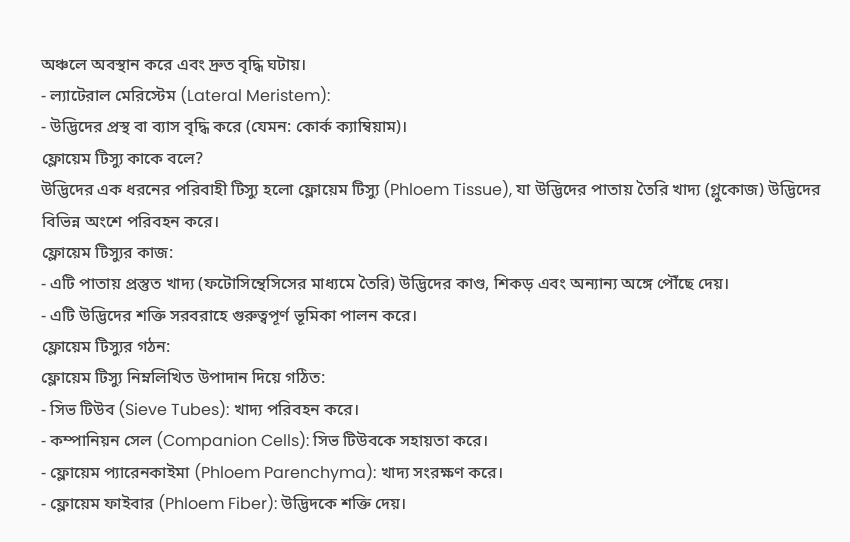অঞ্চলে অবস্থান করে এবং দ্রুত বৃদ্ধি ঘটায়।
- ল্যাটেরাল মেরিস্টেম (Lateral Meristem):
- উদ্ভিদের প্রস্থ বা ব্যাস বৃদ্ধি করে (যেমন: কোর্ক ক্যাম্বিয়াম)।
ফ্লোয়েম টিস্যু কাকে বলে?
উদ্ভিদের এক ধরনের পরিবাহী টিস্যু হলো ফ্লোয়েম টিস্যু (Phloem Tissue), যা উদ্ভিদের পাতায় তৈরি খাদ্য (গ্লুকোজ) উদ্ভিদের বিভিন্ন অংশে পরিবহন করে।
ফ্লোয়েম টিস্যুর কাজ:
- এটি পাতায় প্রস্তুত খাদ্য (ফটোসিন্থেসিসের মাধ্যমে তৈরি) উদ্ভিদের কাণ্ড, শিকড় এবং অন্যান্য অঙ্গে পৌঁছে দেয়।
- এটি উদ্ভিদের শক্তি সরবরাহে গুরুত্বপূর্ণ ভূমিকা পালন করে।
ফ্লোয়েম টিস্যুর গঠন:
ফ্লোয়েম টিস্যু নিম্নলিখিত উপাদান দিয়ে গঠিত:
- সিভ টিউব (Sieve Tubes): খাদ্য পরিবহন করে।
- কম্পানিয়ন সেল (Companion Cells): সিভ টিউবকে সহায়তা করে।
- ফ্লোয়েম প্যারেনকাইমা (Phloem Parenchyma): খাদ্য সংরক্ষণ করে।
- ফ্লোয়েম ফাইবার (Phloem Fiber): উদ্ভিদকে শক্তি দেয়।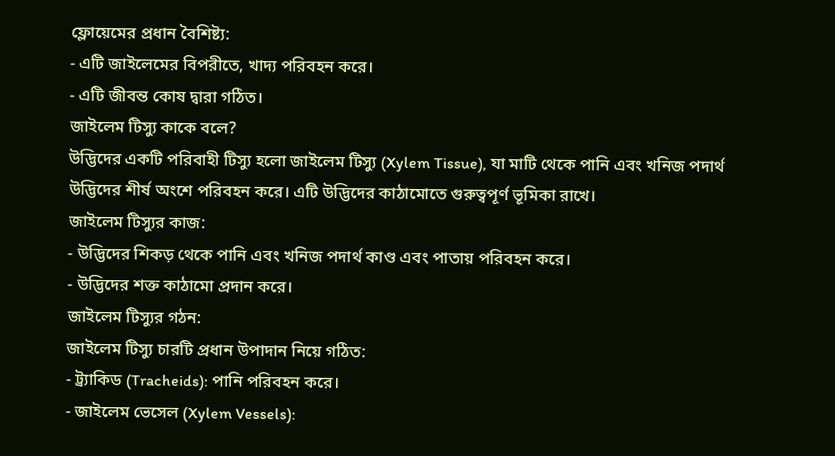ফ্লোয়েমের প্রধান বৈশিষ্ট্য:
- এটি জাইলেমের বিপরীতে, খাদ্য পরিবহন করে।
- এটি জীবন্ত কোষ দ্বারা গঠিত।
জাইলেম টিস্যু কাকে বলে?
উদ্ভিদের একটি পরিবাহী টিস্যু হলো জাইলেম টিস্যু (Xylem Tissue), যা মাটি থেকে পানি এবং খনিজ পদার্থ উদ্ভিদের শীর্ষ অংশে পরিবহন করে। এটি উদ্ভিদের কাঠামোতে গুরুত্বপূর্ণ ভূমিকা রাখে।
জাইলেম টিস্যুর কাজ:
- উদ্ভিদের শিকড় থেকে পানি এবং খনিজ পদার্থ কাণ্ড এবং পাতায় পরিবহন করে।
- উদ্ভিদের শক্ত কাঠামো প্রদান করে।
জাইলেম টিস্যুর গঠন:
জাইলেম টিস্যু চারটি প্রধান উপাদান নিয়ে গঠিত:
- ট্র্যাকিড (Tracheids): পানি পরিবহন করে।
- জাইলেম ভেসেল (Xylem Vessels):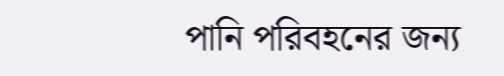পানি পরিবহনের জন্য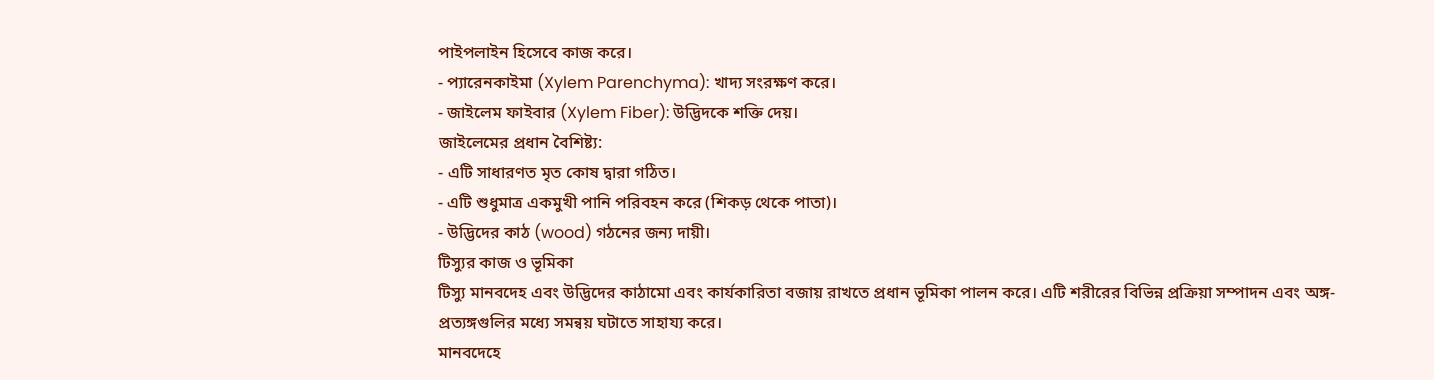পাইপলাইন হিসেবে কাজ করে।
- প্যারেনকাইমা (Xylem Parenchyma): খাদ্য সংরক্ষণ করে।
- জাইলেম ফাইবার (Xylem Fiber): উদ্ভিদকে শক্তি দেয়।
জাইলেমের প্রধান বৈশিষ্ট্য:
- এটি সাধারণত মৃত কোষ দ্বারা গঠিত।
- এটি শুধুমাত্র একমুখী পানি পরিবহন করে (শিকড় থেকে পাতা)।
- উদ্ভিদের কাঠ (wood) গঠনের জন্য দায়ী।
টিস্যুর কাজ ও ভূমিকা
টিস্যু মানবদেহ এবং উদ্ভিদের কাঠামো এবং কার্যকারিতা বজায় রাখতে প্রধান ভূমিকা পালন করে। এটি শরীরের বিভিন্ন প্রক্রিয়া সম্পাদন এবং অঙ্গ-প্রত্যঙ্গগুলির মধ্যে সমন্বয় ঘটাতে সাহায্য করে।
মানবদেহে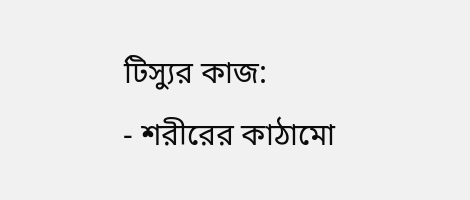টিস্যুর কাজ:
- শরীরের কাঠামো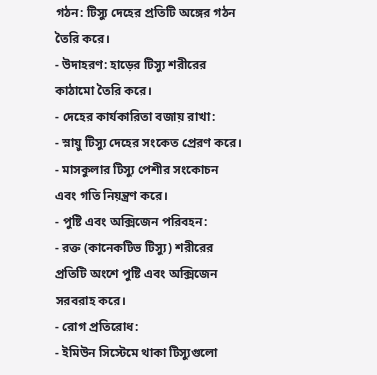গঠন: টিস্যু দেহের প্রতিটি অঙ্গের গঠন তৈরি করে।
- উদাহরণ: হাড়ের টিস্যু শরীরের কাঠামো তৈরি করে।
- দেহের কার্যকারিতা বজায় রাখা:
- স্নায়ু টিস্যু দেহের সংকেত প্রেরণ করে।
- মাসকুলার টিস্যু পেশীর সংকোচন এবং গতি নিয়ন্ত্রণ করে।
- পুষ্টি এবং অক্সিজেন পরিবহন:
- রক্ত (কানেকটিভ টিস্যু) শরীরের প্রতিটি অংশে পুষ্টি এবং অক্সিজেন সরবরাহ করে।
- রোগ প্রতিরোধ:
- ইমিউন সিস্টেমে থাকা টিস্যুগুলো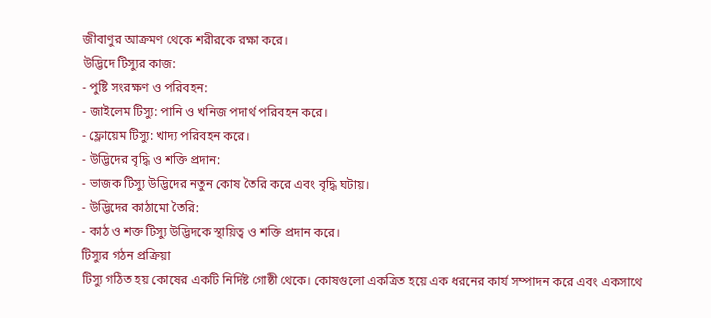জীবাণুর আক্রমণ থেকে শরীরকে রক্ষা করে।
উদ্ভিদে টিস্যুর কাজ:
- পুষ্টি সংরক্ষণ ও পরিবহন:
- জাইলেম টিস্যু: পানি ও খনিজ পদার্থ পরিবহন করে।
- ফ্লোয়েম টিস্যু: খাদ্য পরিবহন করে।
- উদ্ভিদের বৃদ্ধি ও শক্তি প্রদান:
- ভাজক টিস্যু উদ্ভিদের নতুন কোষ তৈরি করে এবং বৃদ্ধি ঘটায়।
- উদ্ভিদের কাঠামো তৈরি:
- কাঠ ও শক্ত টিস্যু উদ্ভিদকে স্থায়িত্ব ও শক্তি প্রদান করে।
টিস্যুর গঠন প্রক্রিয়া
টিস্যু গঠিত হয় কোষের একটি নির্দিষ্ট গোষ্ঠী থেকে। কোষগুলো একত্রিত হয়ে এক ধরনের কার্য সম্পাদন করে এবং একসাথে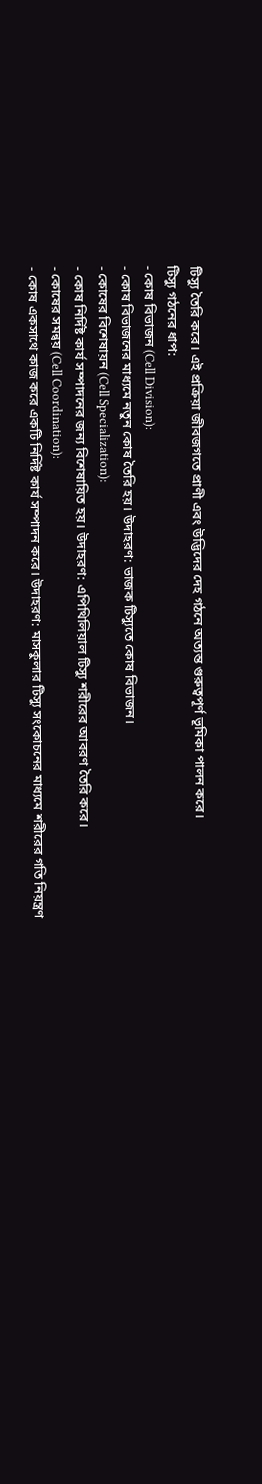টিস্যু তৈরি করে। এই প্রক্রিয়া জীবজগতে প্রাণী এবং উদ্ভিদের দেহ গঠনে অত্যন্ত গুরুত্বপূর্ণ ভূমিকা পালন করে।
টিস্যু গঠনের ধাপ:
- কোষ বিভাজন (Cell Division):
- কোষ বিভাজনের মাধ্যমে নতুন কোষ তৈরি হয়। উদাহরণ: ভাজক টিস্যুতে কোষ বিভাজন।
- কোষের বিশেষায়ন (Cell Specialization):
- কোষ নির্দিষ্ট কার্য সম্পাদনের জন্য বিশেষায়িত হয়। উদাহরণ: এপিথিলিয়াল টিস্যু শরীরের আবরণ তৈরি করে।
- কোষের সমন্বয় (Cell Coordination):
- কোষ একসাথে কাজ করে একটি নির্দিষ্ট কার্য সম্পাদন করে। উদাহরণ: মাসকুলার টিস্যু সংকোচনের মাধ্যমে শরীরের গতি নিয়ন্ত্রণ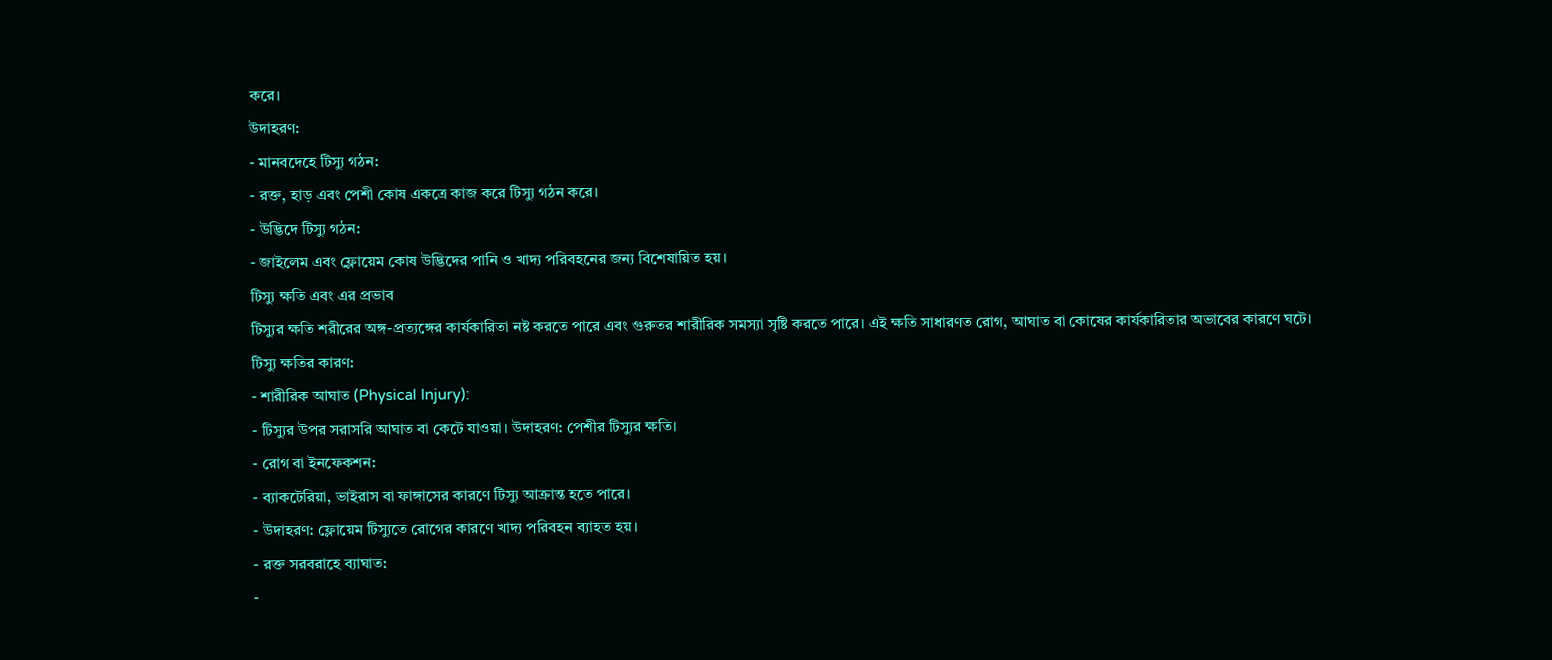করে।
উদাহরণ:
- মানবদেহে টিস্যু গঠন:
- রক্ত, হাড় এবং পেশী কোষ একত্রে কাজ করে টিস্যু গঠন করে।
- উদ্ভিদে টিস্যু গঠন:
- জাইলেম এবং ফ্লোয়েম কোষ উদ্ভিদের পানি ও খাদ্য পরিবহনের জন্য বিশেষায়িত হয়।
টিস্যু ক্ষতি এবং এর প্রভাব
টিস্যুর ক্ষতি শরীরের অঙ্গ-প্রত্যঙ্গের কার্যকারিতা নষ্ট করতে পারে এবং গুরুতর শারীরিক সমস্যা সৃষ্টি করতে পারে। এই ক্ষতি সাধারণত রোগ, আঘাত বা কোষের কার্যকারিতার অভাবের কারণে ঘটে।
টিস্যু ক্ষতির কারণ:
- শারীরিক আঘাত (Physical Injury):
- টিস্যুর উপর সরাসরি আঘাত বা কেটে যাওয়া। উদাহরণ: পেশীর টিস্যুর ক্ষতি।
- রোগ বা ইনফেকশন:
- ব্যাকটেরিয়া, ভাইরাস বা ফাঙ্গাসের কারণে টিস্যু আক্রান্ত হতে পারে।
- উদাহরণ: ফ্লোয়েম টিস্যুতে রোগের কারণে খাদ্য পরিবহন ব্যাহত হয়।
- রক্ত সরবরাহে ব্যাঘাত:
-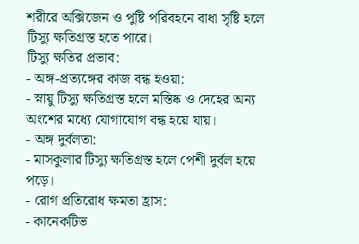শরীরে অক্সিজেন ও পুষ্টি পরিবহনে বাধা সৃষ্টি হলে টিস্যু ক্ষতিগ্রস্ত হতে পারে।
টিস্যু ক্ষতির প্রভাব:
- অঙ্গ-প্রত্যঙ্গের কাজ বন্ধ হওয়া:
- স্নায়ু টিস্যু ক্ষতিগ্রস্ত হলে মস্তিষ্ক ও দেহের অন্য অংশের মধ্যে যোগাযোগ বন্ধ হয়ে যায়।
- অঙ্গ দুর্বলতা:
- মাসকুলার টিস্যু ক্ষতিগ্রস্ত হলে পেশী দুর্বল হয়ে পড়ে।
- রোগ প্রতিরোধ ক্ষমতা হ্রাস:
- কানেকটিভ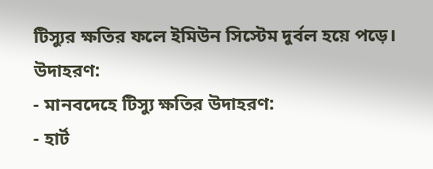টিস্যুর ক্ষতির ফলে ইমিউন সিস্টেম দুর্বল হয়ে পড়ে।
উদাহরণ:
- মানবদেহে টিস্যু ক্ষতির উদাহরণ:
- হার্ট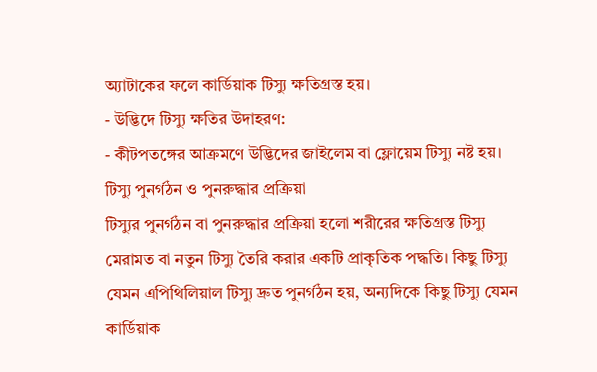অ্যাটাকের ফলে কার্ডিয়াক টিস্যু ক্ষতিগ্রস্ত হয়।
- উদ্ভিদে টিস্যু ক্ষতির উদাহরণ:
- কীটপতঙ্গের আক্রমণে উদ্ভিদের জাইলেম বা ফ্লোয়েম টিস্যু নষ্ট হয়।
টিস্যু পুনর্গঠন ও পুনরুদ্ধার প্রক্রিয়া
টিস্যুর পুনর্গঠন বা পুনরুদ্ধার প্রক্রিয়া হলো শরীরের ক্ষতিগ্রস্ত টিস্যু মেরামত বা নতুন টিস্যু তৈরি করার একটি প্রাকৃতিক পদ্ধতি। কিছু টিস্যু যেমন এপিথিলিয়াল টিস্যু দ্রুত পুনর্গঠন হয়, অন্যদিকে কিছু টিস্যু যেমন কার্ডিয়াক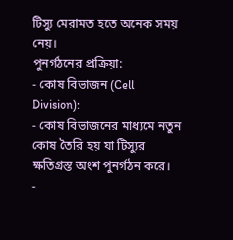টিস্যু মেরামত হতে অনেক সময় নেয়।
পুনর্গঠনের প্রক্রিয়া:
- কোষ বিভাজন (Cell Division):
- কোষ বিভাজনের মাধ্যমে নতুন কোষ তৈরি হয় যা টিস্যুর ক্ষতিগ্রস্ত অংশ পুনর্গঠন করে।
-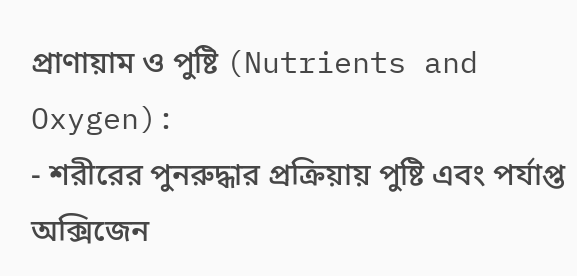প্রাণায়াম ও পুষ্টি (Nutrients and Oxygen):
- শরীরের পুনরুদ্ধার প্রক্রিয়ায় পুষ্টি এবং পর্যাপ্ত অক্সিজেন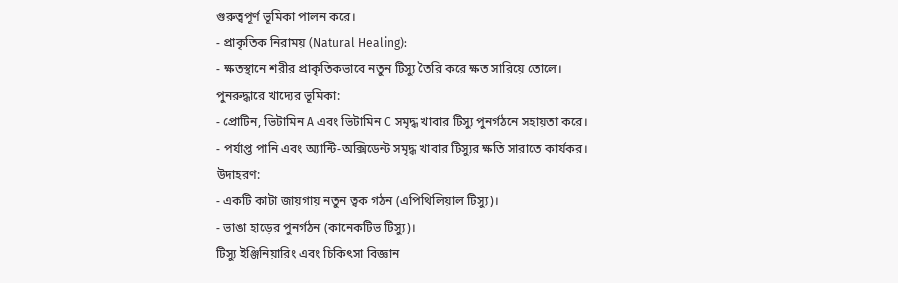গুরুত্বপূর্ণ ভূমিকা পালন করে।
- প্রাকৃতিক নিরাময় (Natural Healing):
- ক্ষতস্থানে শরীর প্রাকৃতিকভাবে নতুন টিস্যু তৈরি করে ক্ষত সারিয়ে তোলে।
পুনরুদ্ধারে খাদ্যের ভূমিকা:
- প্রোটিন, ভিটামিন A এবং ভিটামিন C সমৃদ্ধ খাবার টিস্যু পুনর্গঠনে সহায়তা করে।
- পর্যাপ্ত পানি এবং অ্যান্টি-অক্সিডেন্ট সমৃদ্ধ খাবার টিস্যুর ক্ষতি সারাতে কার্যকর।
উদাহরণ:
- একটি কাটা জায়গায় নতুন ত্বক গঠন (এপিথিলিয়াল টিস্যু)।
- ভাঙা হাড়ের পুনর্গঠন (কানেকটিভ টিস্যু)।
টিস্যু ইঞ্জিনিয়ারিং এবং চিকিৎসা বিজ্ঞান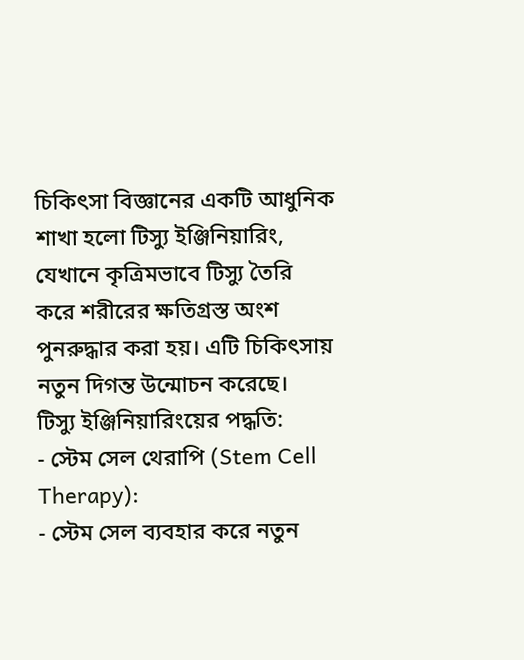চিকিৎসা বিজ্ঞানের একটি আধুনিক শাখা হলো টিস্যু ইঞ্জিনিয়ারিং, যেখানে কৃত্রিমভাবে টিস্যু তৈরি করে শরীরের ক্ষতিগ্রস্ত অংশ পুনরুদ্ধার করা হয়। এটি চিকিৎসায় নতুন দিগন্ত উন্মোচন করেছে।
টিস্যু ইঞ্জিনিয়ারিংয়ের পদ্ধতি:
- স্টেম সেল থেরাপি (Stem Cell Therapy):
- স্টেম সেল ব্যবহার করে নতুন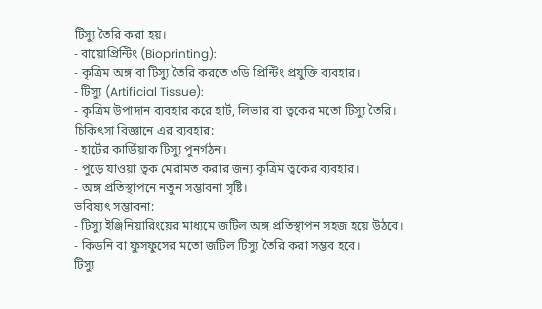টিস্যু তৈরি করা হয়।
- বায়োপ্রিন্টিং (Bioprinting):
- কৃত্রিম অঙ্গ বা টিস্যু তৈরি করতে ৩ডি প্রিন্টিং প্রযুক্তি ব্যবহার।
- টিস্যু (Artificial Tissue):
- কৃত্রিম উপাদান ব্যবহার করে হার্ট, লিভার বা ত্বকের মতো টিস্যু তৈরি।
চিকিৎসা বিজ্ঞানে এর ব্যবহার:
- হার্টের কার্ডিয়াক টিস্যু পুনর্গঠন।
- পুড়ে যাওয়া ত্বক মেরামত করার জন্য কৃত্রিম ত্বকের ব্যবহার।
- অঙ্গ প্রতিস্থাপনে নতুন সম্ভাবনা সৃষ্টি।
ভবিষ্যৎ সম্ভাবনা:
- টিস্যু ইঞ্জিনিয়ারিংয়ের মাধ্যমে জটিল অঙ্গ প্রতিস্থাপন সহজ হয়ে উঠবে।
- কিডনি বা ফুসফুসের মতো জটিল টিস্যু তৈরি করা সম্ভব হবে।
টিস্যু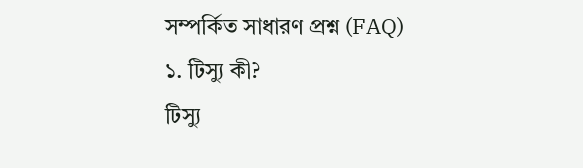সম্পর্কিত সাধারণ প্রশ্ন (FAQ)
১. টিস্যু কী?
টিস্যু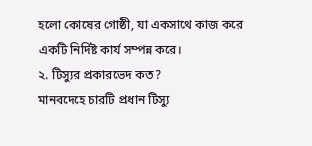হলো কোষের গোষ্ঠী, যা একসাথে কাজ করে একটি নির্দিষ্ট কার্য সম্পন্ন করে।
২. টিস্যুর প্রকারভেদ কত?
মানবদেহে চারটি প্রধান টিস্যু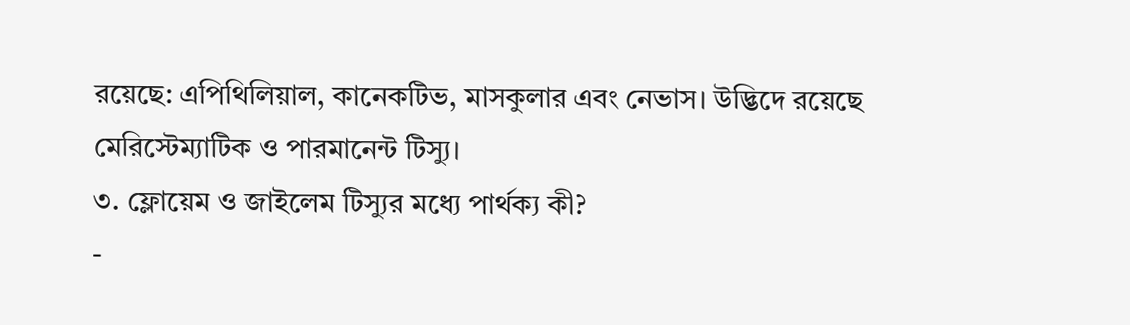রয়েছে: এপিথিলিয়াল, কানেকটিভ, মাসকুলার এবং নেভাস। উদ্ভিদে রয়েছে মেরিস্টেম্যাটিক ও পারমানেন্ট টিস্যু।
৩. ফ্লোয়েম ও জাইলেম টিস্যুর মধ্যে পার্থক্য কী?
-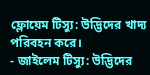ফ্লোয়েম টিস্যু: উদ্ভিদের খাদ্য পরিবহন করে।
- জাইলেম টিস্যু: উদ্ভিদের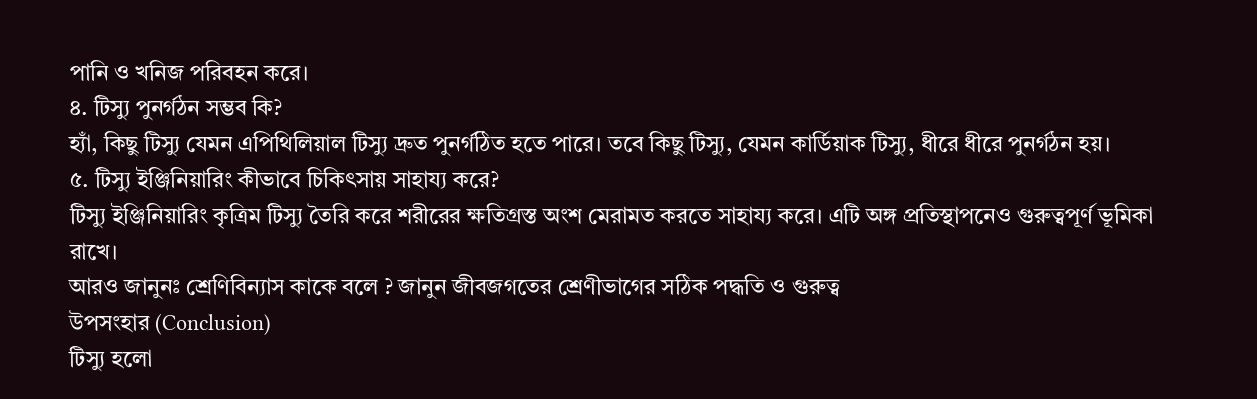পানি ও খনিজ পরিবহন করে।
৪. টিস্যু পুনর্গঠন সম্ভব কি?
হ্যাঁ, কিছু টিস্যু যেমন এপিথিলিয়াল টিস্যু দ্রুত পুনর্গঠিত হতে পারে। তবে কিছু টিস্যু, যেমন কার্ডিয়াক টিস্যু, ধীরে ধীরে পুনর্গঠন হয়।
৫. টিস্যু ইঞ্জিনিয়ারিং কীভাবে চিকিৎসায় সাহায্য করে?
টিস্যু ইঞ্জিনিয়ারিং কৃত্রিম টিস্যু তৈরি করে শরীরের ক্ষতিগ্রস্ত অংশ মেরামত করতে সাহায্য করে। এটি অঙ্গ প্রতিস্থাপনেও গুরুত্বপূর্ণ ভূমিকা রাখে।
আরও জানুনঃ শ্রেণিবিন্যাস কাকে বলে ? জানুন জীবজগতের শ্রেণীভাগের সঠিক পদ্ধতি ও গুরুত্ব
উপসংহার (Conclusion)
টিস্যু হলো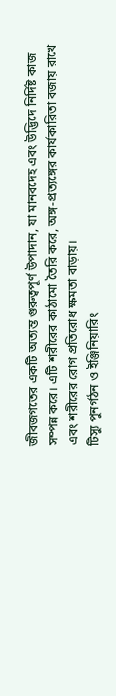জীবজগতের একটি অত্যন্ত গুরুত্বপূর্ণ উপাদান, যা মানবদেহ এবং উদ্ভিদে নির্দিষ্ট কাজ সম্পন্ন করে। এটি শরীরের কাঠামো তৈরি করে, অঙ্গ-প্রত্যঙ্গের কার্যকারিতা বজায় রাখে এবং শরীরের রোগ প্রতিরোধ ক্ষমতা বাড়ায়।
টিস্যু পুনর্গঠন ও ইঞ্জিনিয়ারিং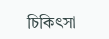চিকিৎসা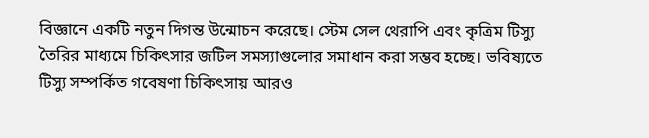বিজ্ঞানে একটি নতুন দিগন্ত উন্মোচন করেছে। স্টেম সেল থেরাপি এবং কৃত্রিম টিস্যু তৈরির মাধ্যমে চিকিৎসার জটিল সমস্যাগুলোর সমাধান করা সম্ভব হচ্ছে। ভবিষ্যতে টিস্যু সম্পর্কিত গবেষণা চিকিৎসায় আরও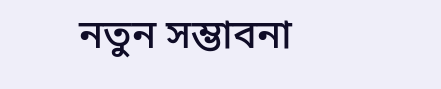নতুন সম্ভাবনা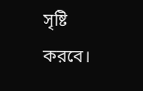সৃষ্টি করবে।